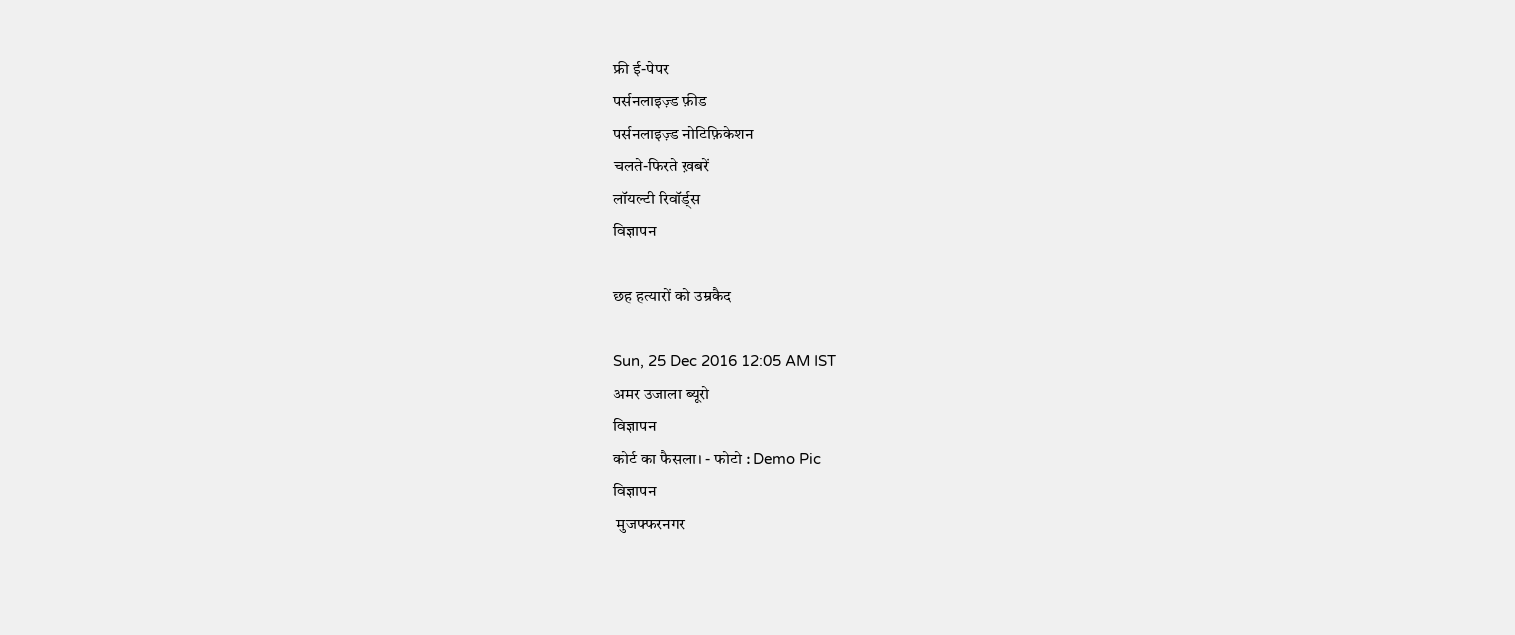फ्री ई-पेपर
पर्सनलाइज़्ड फ़ीड
पर्सनलाइज़्ड नोटिफ़िकेशन
चलते-फिरते ख़बरें
लॉयल्टी रिवॉर्ड्स
विज्ञापन

छह हत्यारों को उम्रकैद

Sun, 25 Dec 2016 12:05 AM IST
अमर उजाला ब्यूरो
विज्ञापन
कोर्ट का फैसला। - फोटो : Demo Pic
विज्ञापन
 मुजफ्फरनगर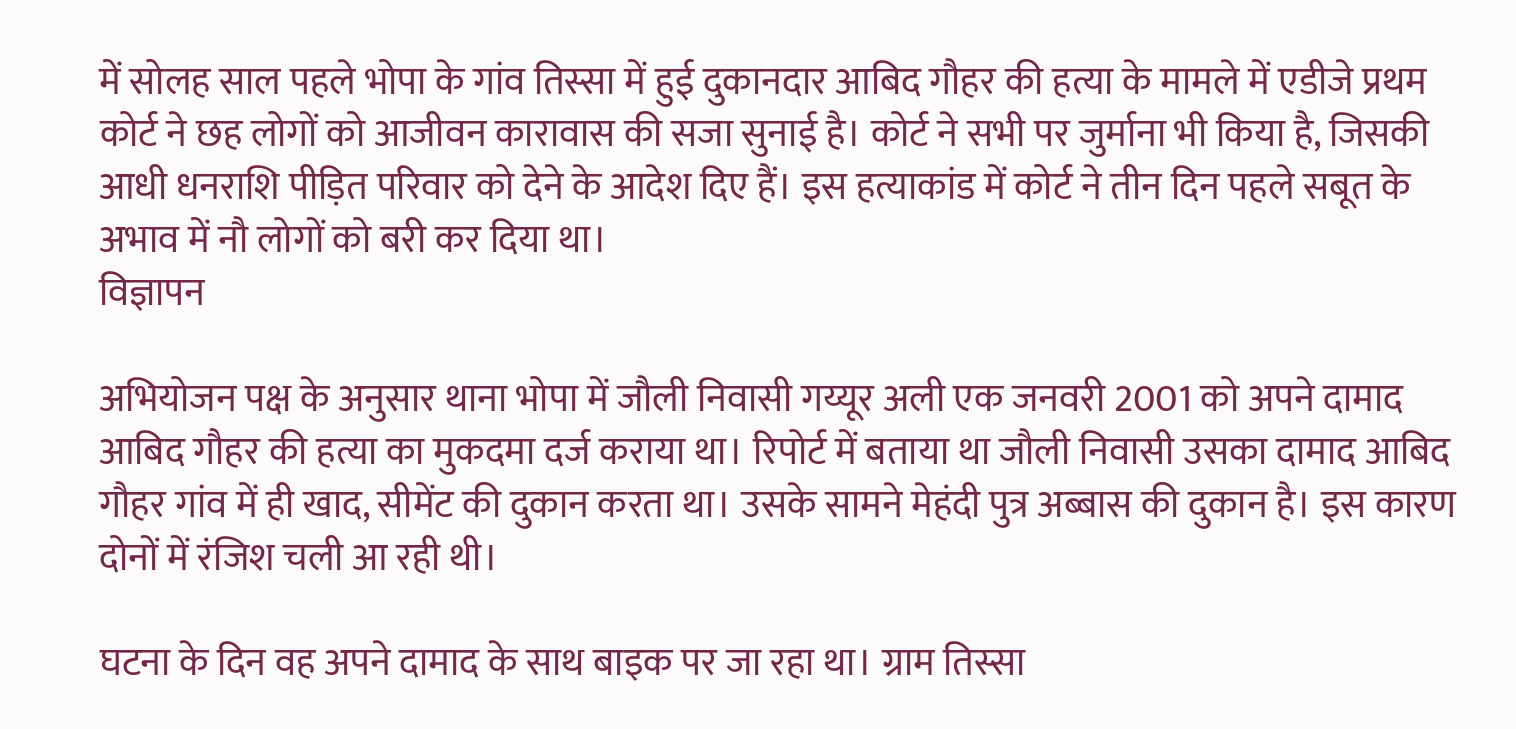में सोलह साल पहले भोपा के गांव तिस्सा में हुई दुकानदार आबिद गौहर की हत्या के मामले में एडीजे प्रथम कोर्ट ने छह लोगों को आजीवन कारावास की सजा सुनाई है। कोर्ट ने सभी पर जुर्माना भी किया है, जिसकी आधी धनराशि पीड़ित परिवार को देने के आदेश दिए हैं। इस हत्याकांड में कोर्ट ने तीन दिन पहले सबूत के अभाव में नौ लोगों को बरी कर दिया था।
विज्ञापन

अभियोजन पक्ष के अनुसार थाना भोपा में जौली निवासी गय्यूर अली एक जनवरी 2001 को अपने दामाद आबिद गौहर की हत्या का मुकदमा दर्ज कराया था। रिपोर्ट में बताया था जौली निवासी उसका दामाद आबिद गौहर गांव में ही खाद, सीमेंट की दुकान करता था। उसके सामने मेहंदी पुत्र अब्बास की दुकान है। इस कारण दोनों में रंजिश चली आ रही थी।

घटना के दिन वह अपने दामाद के साथ बाइक पर जा रहा था। ग्राम तिस्सा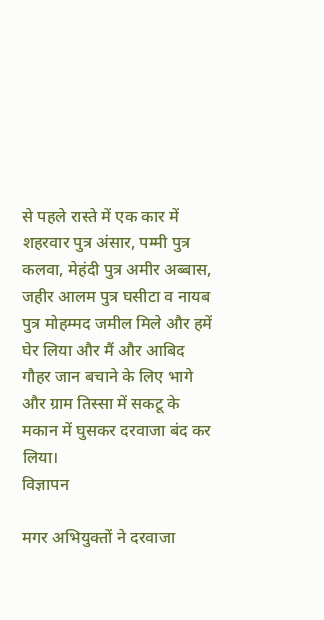से पहले रास्ते में एक कार में शहरवार पुत्र अंसार, पम्मी पुत्र कलवा, मेहंदी पुत्र अमीर अब्बास, जहीर आलम पुत्र घसीटा व नायब पुत्र मोहम्मद जमील मिले और हमें घेर लिया और मैं और आबिद गौहर जान बचाने के लिए भागे और ग्राम तिस्सा में सकटू के मकान में घुसकर दरवाजा बंद कर लिया।
विज्ञापन

मगर अभियुक्तों ने दरवाजा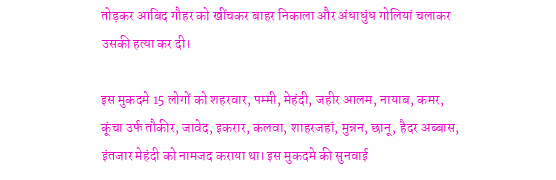तोड़कर आबिद गौहर को खींचकर बाहर निकाला और अंधाधुंध गोलियां चलाकर उसकी हत्या कर दी।

इस मुकदमे 15 लोगों को शहरवार, पम्मी, मेहंदी, जहीर आलम, नायाब, कमर, कूंचा उर्फ तौकीर, जावेद, इकरार, कलवा, शाहरजहां, मुन्नन, छानू, हैदर अब्बास, इंतजार मेहंदी को नामजद कराया था। इस मुकदमे की सुनवाई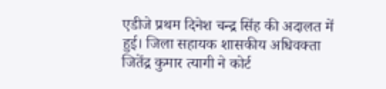एडीजे प्रथम दिनेश चन्द्र सिंह की अदालत में हुई। जिला सहायक शासकीय अधिवक्ता जितेंद्र कुमार त्यागी ने कोर्ट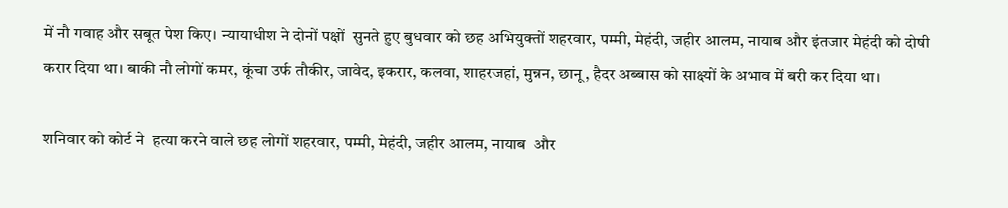में नौ गवाह और सबूत पेश किए। न्यायाधीश ने दोनों पक्षों  सुनते हुए बुधवार को छह अभियुक्तों शहरवार, पम्मी, मेहंदी, जहीर आलम, नायाब और इंतजार मेहंदी को दोषी करार दिया था। बाकी नौ लोगों कमर, कूंचा उर्फ तौकीर, जावेद, इकरार, कलवा, शाहरजहां, मुन्नन, छानू, हैदर अब्बास को साक्ष्यों के अभाव में बरी कर दिया था।

शनिवार को कोर्ट ने  हत्या करने वाले छह लोगों शहरवार, पम्मी, मेहंदी, जहीर आलम, नायाब  और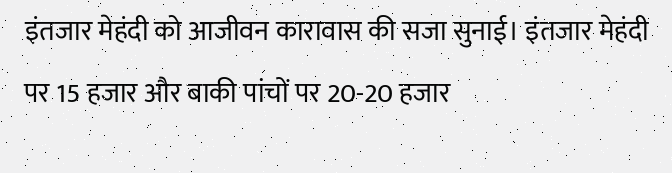इंतजार मेहंदी को आजीवन कारावास की सजा सुनाई। इंतजार मेहंदी पर 15 हजार और बाकी पांचों पर 20-20 हजार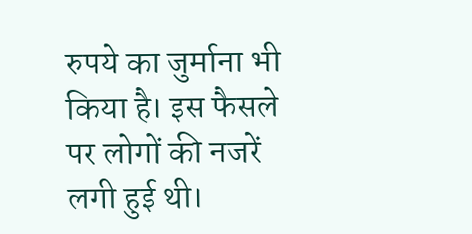रुपये का जुर्माना भी किया है। इस फैसले पर लोगों की नजरें लगी हुई थी।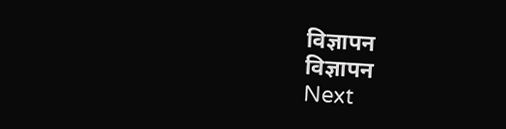विज्ञापन
विज्ञापन
Next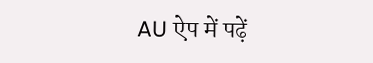AU ऐप में पढ़ें